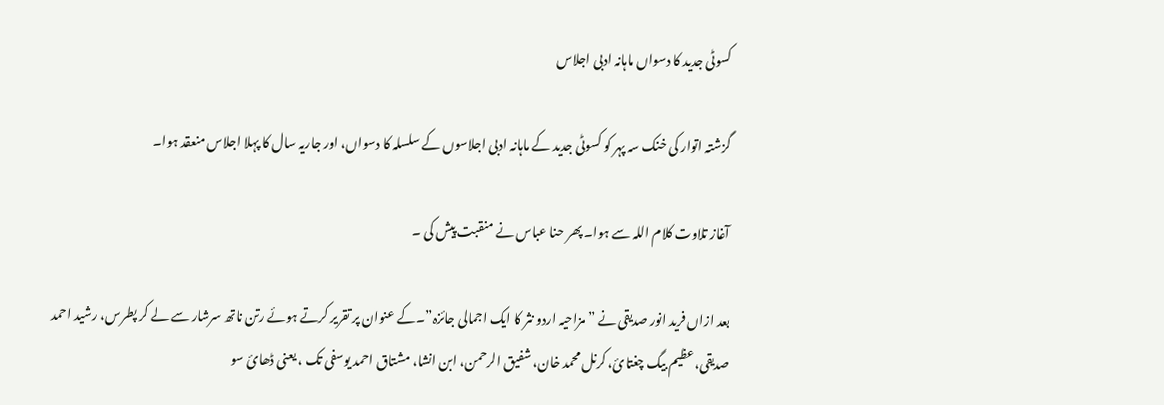کسوٹی جدید کا دسواں ماہانہ ادبی اجلاس

گزشتہ اتوار کی خنک سہ پہر کو کسوٹی جدید کے ماہانہ ادبی اجلاسوں کے سلسلہ کا دسواں، اور جاریہ سال کا پہلا اجلاس منعقد ہوا۔

آغاز تلاوت کلام اللہ سے ہوا۔ پھر حنا عباس نے منقبت پیش کی ۔

بعد ازاں فرید انور صدیقی نے ” مزاحیہ اردو نثر کا ایک اجمالی جائزہ”۔کے عنوان پر تقریر کرتے ہوئے رتن ناتھ سرشار سے لے کر پطرس، رشید احمد صدیقی، عظیم بیگ چغتائ، کرنل محمد خان، شفیق الرحمن، ابن انشا، مشتاق احمد یوسفی تک ، یعنی ڈھائ سو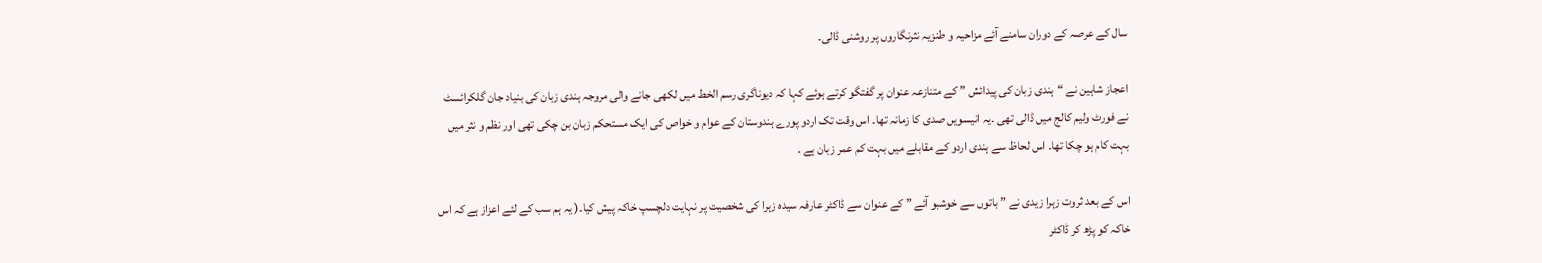سال کے عرصہ کے دوران سامنے آئے مزاحیہ و طنزیہ نثرنگاروں پر روشنی ڈالی۔

اعجاز شاہین نے “ہندی زبان کی پیدائش ” کے متنازعہ عنوان پر گفتگو کرتے ہوئے کہا کہ دیوناگری رسم الخط میں لکھی جانے والی مروجہ ہندی زبان کی بنیاد جان گلکرائسٹ نے فورٹ ولیم کالج میں ڈالی تھی ۔یہ انیسویں صدی کا زمانہ تھا۔ اس وقت تک اردو پورے ہندوستان کے عوام و خواص کی ایک مستحکم زبان بن چکی تھی اور نظم و نثر میں بہت کام ہو چکا تھا۔ اس لحاظ سے ہندی اردو کے مقابلے میں بہت کم عمر زبان ہے ۔

اس کے بعد ثروت زہرا زیدی نے ” باتوں سے خوشبو آئے ” کے عنوان سے ڈاکٹر عارفہ سیدہ زہرا کی شخصیت پر نہایت دلچسپ خاکہ پیش کیا۔( یہ ہم سب کے لئے اعزاز ہے کہ اس خاکہ کو پڑھ کر ڈاکٹر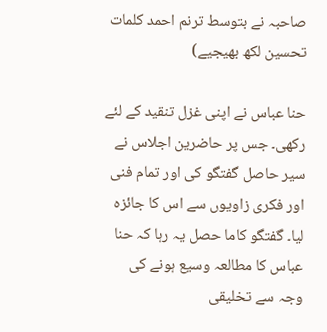صاحبہ نے بتوسط ترنم احمد کلمات تحسین لکھ بھیجیے)

حنا عباس نے اپنی غزل تنقید کے لئے رکھی۔ جس پر حاضرین اجلاس نے سیر حاصل گفتگو کی اور تمام فنی اور فکری زاویوں سے اس کا جائزہ لیا۔ گفتگو کاما حصل یہ رہا کہ حنا عباس کا مطالعہ وسیع ہونے کی وجہ سے تخلیقی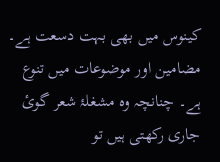کینوس میں بھی بہت دسعت ہے۔ مضامین اور موضوعات میں تنوع ہے۔ چنانچہ وہ مشغلۂ شعر گوئ جاری رکھتی ہیں تو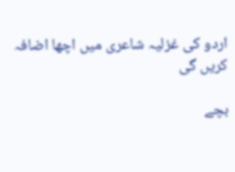اردو کی غزلیہ شاعری میں اچھا اضافہ کریں گی

بچے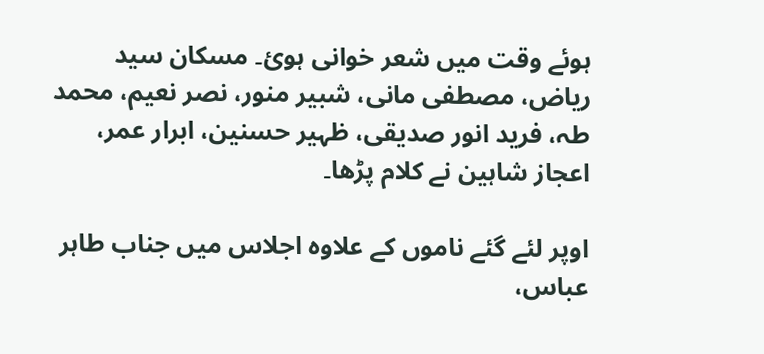ہوئے وقت میں شعر خوانی ہوئ۔ مسکان سید ریاض، مصطفی مانی، شبیر منور، نصر نعیم، محمد طہ، فرید انور صدیقی، ظہیر حسنین، ابرار عمر، اعجاز شاہین نے کلام پڑھا۔

اوپر لئے گئے ناموں کے علاوہ اجلاس میں جناب طاہر عباس،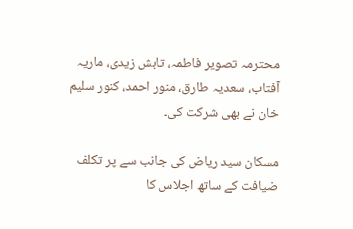محترمہ تصویر فاطمہ، تابش زیدی، ماریہ آفتاب، سعدیہ طارق، منور احمد، کنور سلیم خان نے بھی شرکت کی۔

مسکان سید ریاض کی جانب سے پر تکلف ضیافت کے ساتھ اجلاس کا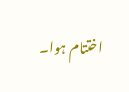اختتام ہوا۔